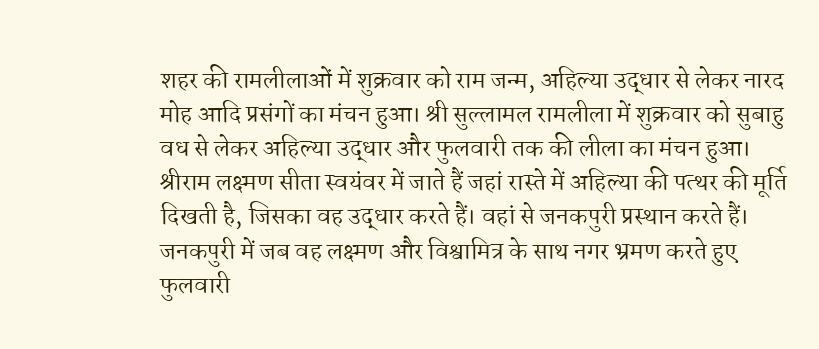शहर की रामलीलाओं में शुक्रवार को राम जन्म, अहिल्या उद्धार से लेकर नारद मोह आदि प्रसंगों का मंचन हुआ। श्री सुल्लामल रामलीला में शुक्रवार को सुबाहु वध से लेकर अहिल्या उद्धार और फुलवारी तक की लीला का मंचन हुआ।
श्रीराम लक्ष्मण सीता स्वयंवर में जाते हैं जहां रास्ते में अहिल्या की पत्थर की मूर्ति दिखती है, जिसका वह उद्धार करते हैं। वहां से जनकपुरी प्रस्थान करते हैं। जनकपुरी में जब वह लक्ष्मण और विश्वामित्र के साथ नगर भ्रमण करते हुए फुलवारी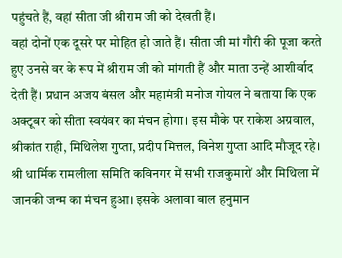पहुंचते हैं, वहां सीता जी श्रीराम जी को देखती हैं।
वहां दोनों एक दूसरे पर मोहित हो जाते हैं। सीता जी मां गौरी की पूजा करते हुए उनसे वर के रूप में श्रीराम जी को मांगती हैं और माता उन्हें आशीर्वाद देती हैं। प्रधान अजय बंसल और महामंत्री मनोज गोयल ने बताया कि एक अक्टूबर को सीता स्वयंवर का मंचन होगा। इस मौके पर राकेश अग्रवाल, श्रीकांत राही, मिथिलेश गुप्ता, प्रदीप मित्तल, विनेश गुप्ता आदि मौजूद रहे।
श्री धार्मिक रामलीला समिति कविनगर में सभी राजकुमारों और मिथिला में जानकी जन्म का मंचन हुआ। इसके अलावा बाल हनुमान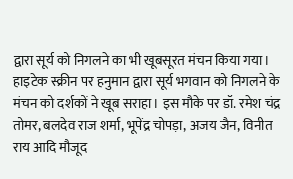द्वारा सूर्य को निगलने का भी खूबसूरत मंचन किया गया।
हाइटेक स्क्रीन पर हनुमान द्वारा सूर्य भगवान को निगलने के मंचन को दर्शकों ने खूब सराहा। इस मौके पर डॉ. रमेश चंद्र तोमर, बलदेव राज शर्मा, भूपेंद्र चोपड़ा, अजय जैन, विनीत राय आदि मौजूद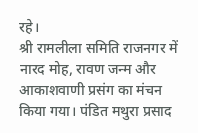रहे।
श्री रामलीला समिति राजनगर में नारद मोह, रावण जन्म और आकाशवाणी प्रसंग का मंचन किया गया। पंडित मथुरा प्रसाद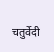चतुर्वेदी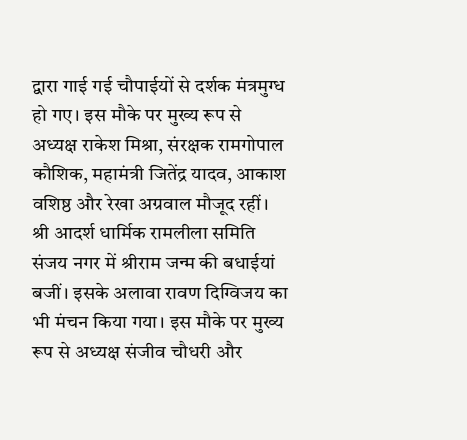द्वारा गाई गई चौपाईयों से दर्शक मंत्रमुग्ध हो गए। इस मौके पर मुख्य रूप से अध्यक्ष राकेश मिश्रा, संरक्षक रामगोपाल कौशिक, महामंत्री जितेंद्र यादव, आकाश वशिष्ठ और रेखा अग्रवाल मौजूद रहीं।
श्री आदर्श धार्मिक रामलीला समिति संजय नगर में श्रीराम जन्म की बधाईयां बजीं। इसके अलावा रावण दिग्विजय का भी मंचन किया गया। इस मौके पर मुख्य रूप से अध्यक्ष संजीव चौधरी और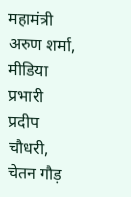महामंत्री अरुण शर्मा, मीडिया प्रभारी प्रदीप चौधरी, चेतन गौड़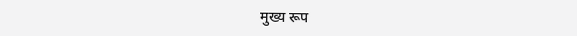मुख्य रूप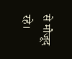से मौजूद रहे।